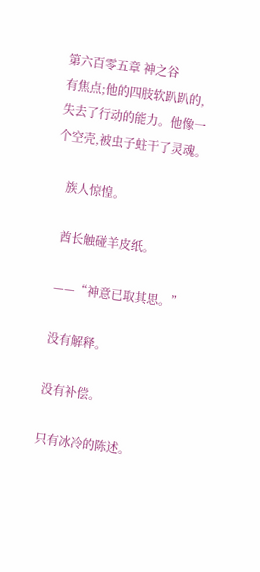第六百零五章 神之谷
有焦点;他的四肢软趴趴的,失去了行动的能力。他像一个空壳,被虫子蛀干了灵魂。

    族人惊惶。

    酋长触碰羊皮纸。

    ——“神意已取其思。”

    没有解释。

    没有补偿。

    只有冰冷的陈述。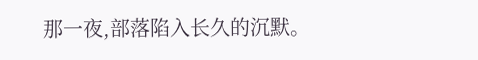那一夜,部落陷入长久的沉默。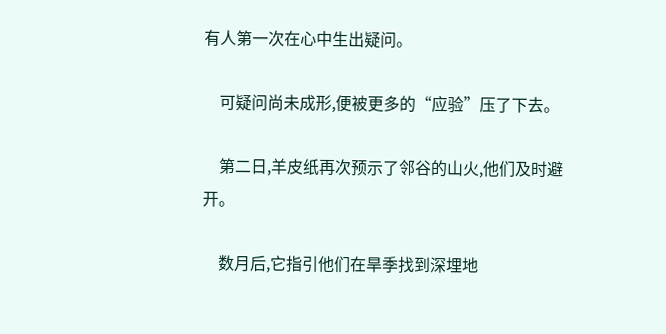有人第一次在心中生出疑问。

    可疑问尚未成形,便被更多的“应验”压了下去。

    第二日,羊皮纸再次预示了邻谷的山火,他们及时避开。

    数月后,它指引他们在旱季找到深埋地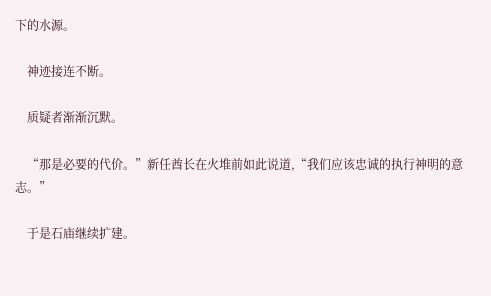下的水源。

    神迹接连不断。

    质疑者渐渐沉默。

    “那是必要的代价。”新任酋长在火堆前如此说道,“我们应该忠诚的执行神明的意志。”

    于是石庙继续扩建。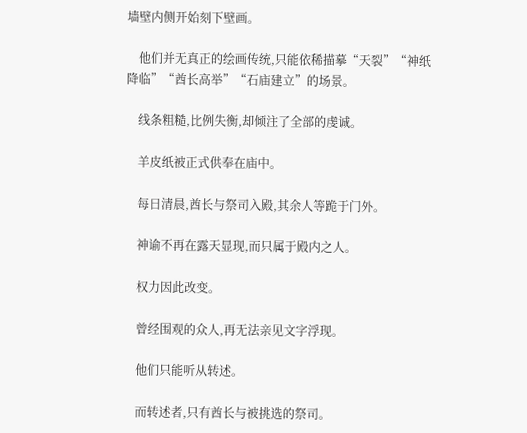墙壁内侧开始刻下壁画。

    他们并无真正的绘画传统,只能依稀描摹“天裂”“神纸降临”“酋长高举”“石庙建立”的场景。

    线条粗糙,比例失衡,却倾注了全部的虔诚。

    羊皮纸被正式供奉在庙中。

    每日清晨,酋长与祭司入殿,其余人等跪于门外。

    神谕不再在露天显现,而只属于殿内之人。

    权力因此改变。

    曾经围观的众人,再无法亲见文字浮现。

    他们只能听从转述。

    而转述者,只有酋长与被挑选的祭司。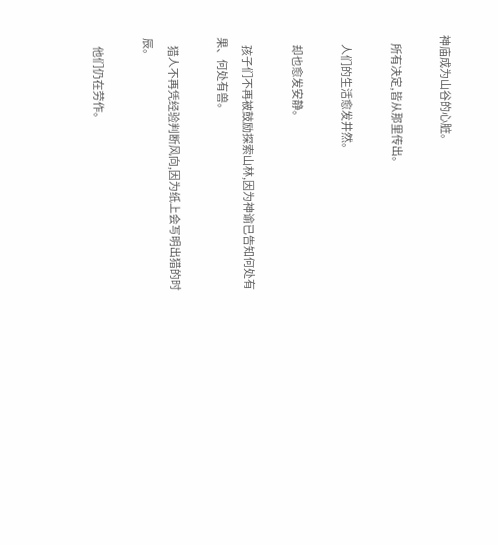神庙成为山谷的心脏。

    所有决定,皆从那里传出。

    人们的生活愈发井然。

    却也愈发安静。

    孩子们不再被鼓励探索山林,因为神谕已告知何处有果、何处有兽。

    猎人不再凭经验判断风向,因为纸上会写明出猎的时辰。

    他们仍在劳作。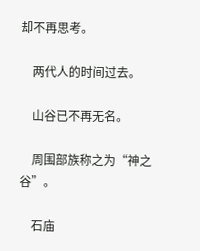却不再思考。

    两代人的时间过去。

    山谷已不再无名。

    周围部族称之为“神之谷”。

    石庙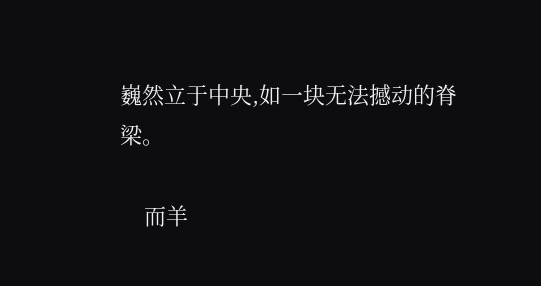巍然立于中央,如一块无法撼动的脊梁。

    而羊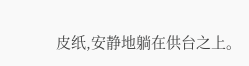皮纸,安静地躺在供台之上。